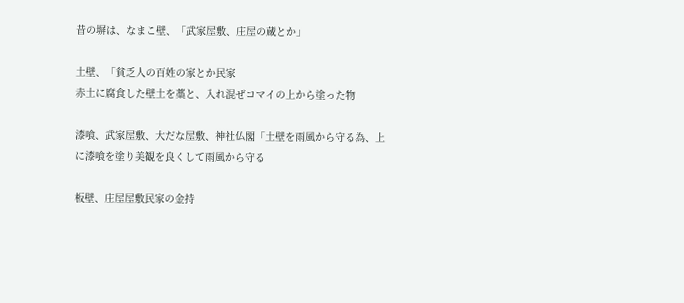昔の塀は、なまこ壁、「武家屋敷、庄屋の蔵とか」

土壁、「貧乏人の百姓の家とか民家
赤土に腐食した壁土を藁と、入れ混ぜコマイの上から塗った物

漆喰、武家屋敷、大だな屋敷、神社仏閣「土壁を雨風から守る為、上に漆喰を塗り美観を良くして雨風から守る

板壁、庄屋屋敷民家の金持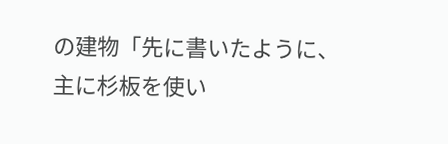の建物「先に書いたように、主に杉板を使い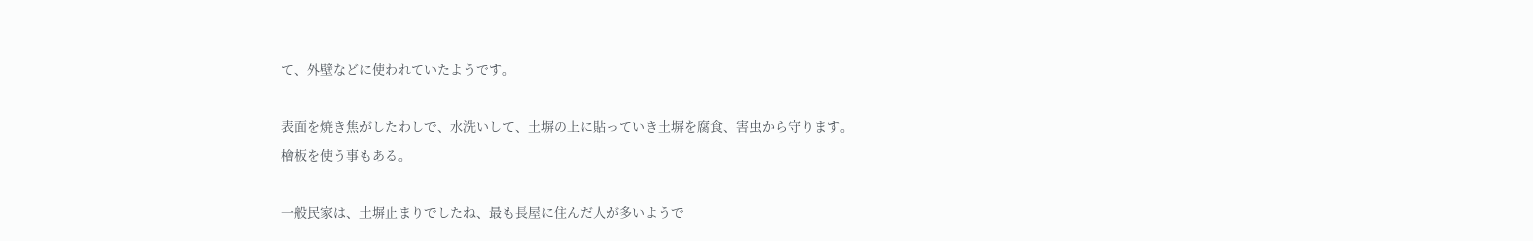て、外壁などに使われていたようです。

表面を焼き焦がしたわしで、水洗いして、土塀の上に貼っていき土塀を腐食、害虫から守ります。
檜板を使う事もある。

一般民家は、土塀止まりでしたね、最も長屋に住んだ人が多いようで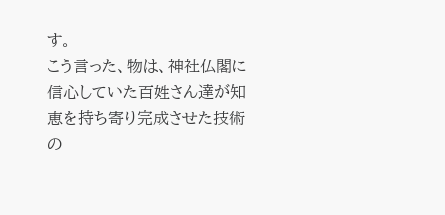す。
こう言った、物は、神社仏閣に信心していた百姓さん達が知恵を持ち寄り完成させた技術の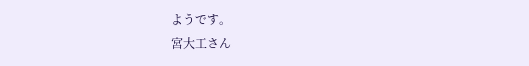ようです。
宮大工さん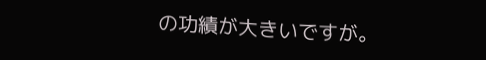の功績が大きいですが。